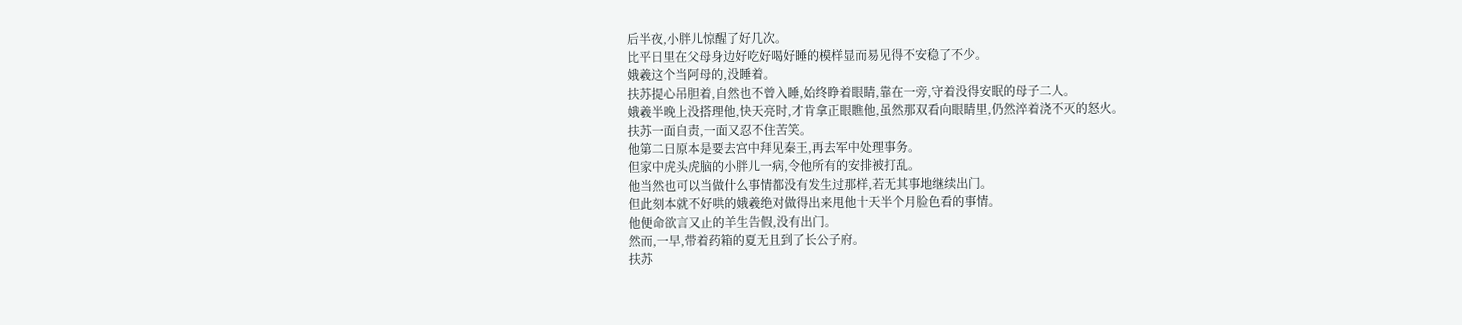后半夜,小胖儿惊醒了好几次。
比平日里在父母身边好吃好喝好睡的模样显而易见得不安稳了不少。
娥羲这个当阿母的,没睡着。
扶苏提心吊胆着,自然也不曾入睡,始终睁着眼睛,靠在一旁,守着没得安眠的母子二人。
娥羲半晚上没搭理他,快天亮时,才肯拿正眼瞧他,虽然那双看向眼睛里,仍然淬着浇不灭的怒火。
扶苏一面自责,一面又忍不住苦笑。
他第二日原本是要去宫中拜见秦王,再去军中处理事务。
但家中虎头虎脑的小胖儿一病,令他所有的安排被打乱。
他当然也可以当做什么事情都没有发生过那样,若无其事地继续出门。
但此刻本就不好哄的娥羲绝对做得出来甩他十天半个月脸色看的事情。
他便命欲言又止的羊生告假,没有出门。
然而,一早,带着药箱的夏无且到了长公子府。
扶苏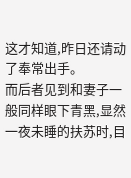这才知道,昨日还请动了奉常出手。
而后者见到和妻子一般同样眼下青黑,显然一夜未睡的扶苏时,目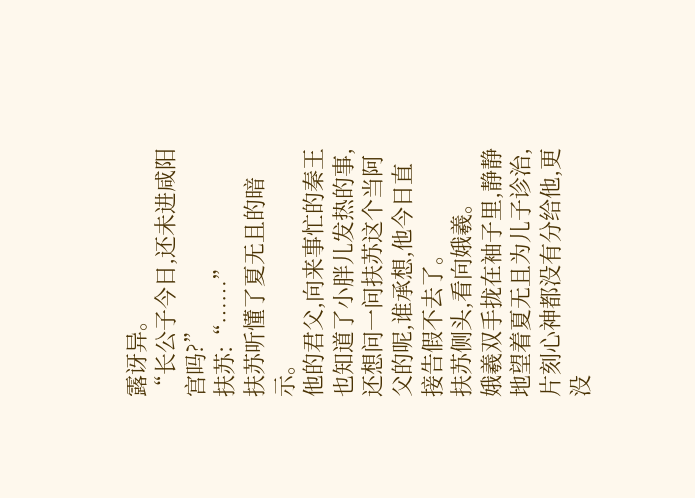露讶异。
“长公子今日,还未进咸阳宫吗?”
扶苏:“……”
扶苏听懂了夏无且的暗示。
他的君父,向来事忙的秦王也知道了小胖儿发热的事,还想问一问扶苏这个当阿父的呢,谁承想,他今日直接告假不去了。
扶苏侧头,看向娥羲。
娥羲双手拢在袖子里,静静地望着夏无且为儿子诊治,片刻心神都没有分给他,更没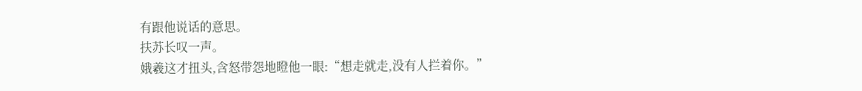有跟他说话的意思。
扶苏长叹一声。
娥羲这才扭头,含怒带怨地瞪他一眼:“想走就走,没有人拦着你。”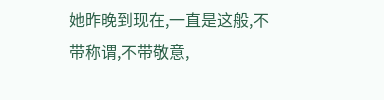她昨晚到现在,一直是这般,不带称谓,不带敬意,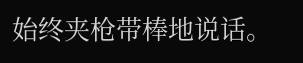始终夹枪带棒地说话。